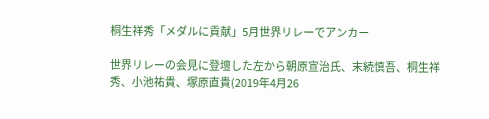桐生祥秀「メダルに貢献」5月世界リレーでアンカー

世界リレーの会見に登壇した左から朝原宣治氏、末続慎吾、桐生祥秀、小池祐貴、塚原直貴(2019年4月26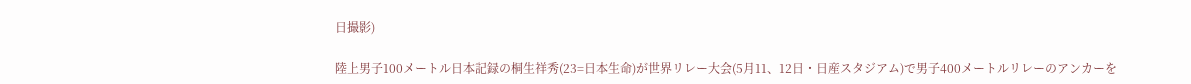日撮影)

陸上男子100メートル日本記録の桐生祥秀(23=日本生命)が世界リレー大会(5月11、12日・日産スタジアム)で男子400メートルリレーのアンカーを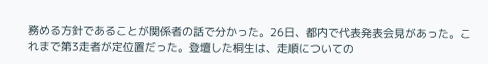務める方針であることが関係者の話で分かった。26日、都内で代表発表会見があった。これまで第3走者が定位置だった。登壇した桐生は、走順についての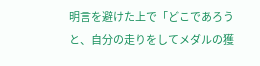明言を避けた上で「どこであろうと、自分の走りをしてメダルの獲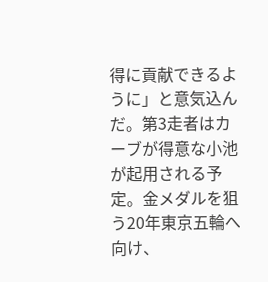得に貢献できるように」と意気込んだ。第3走者はカーブが得意な小池が起用される予定。金メダルを狙う20年東京五輪へ向け、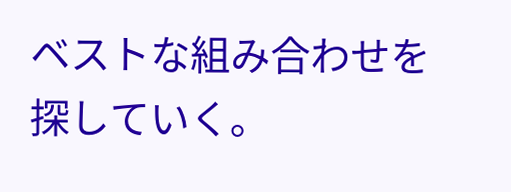ベストな組み合わせを探していく。